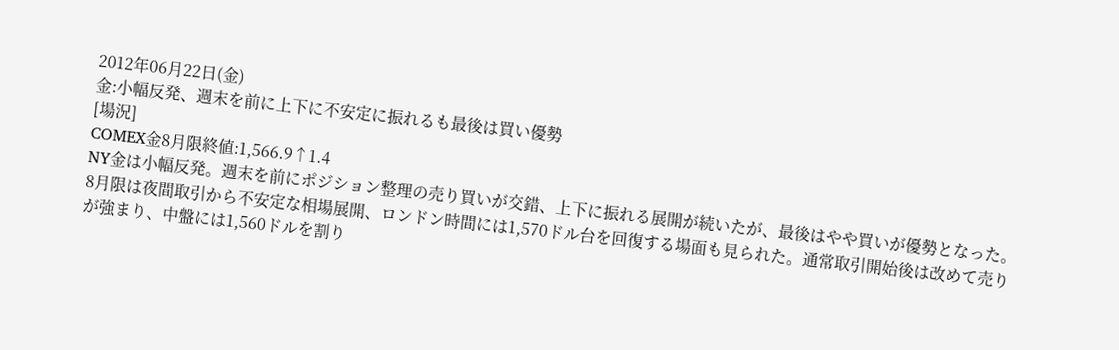2012年06月22日(金)
金:小幅反発、週末を前に上下に不安定に振れるも最後は買い優勢
[場況]
COMEX金8月限終値:1,566.9↑1.4
NY金は小幅反発。週末を前にポジション整理の売り買いが交錯、上下に振れる展開が続いたが、最後はやや買いが優勢となった。8月限は夜間取引から不安定な相場展開、ロンドン時間には1,570ドル台を回復する場面も見られた。通常取引開始後は改めて売りが強まり、中盤には1,560ドルを割り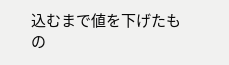込むまで値を下げたもの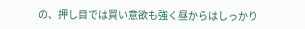の、押し目では買い意欲も強く昼からはしっかり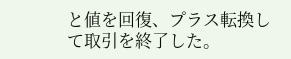と値を回復、プラス転換して取引を終了した。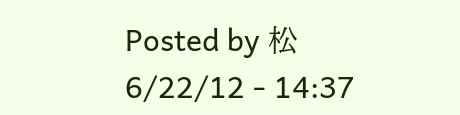Posted by 松 6/22/12 - 14:37